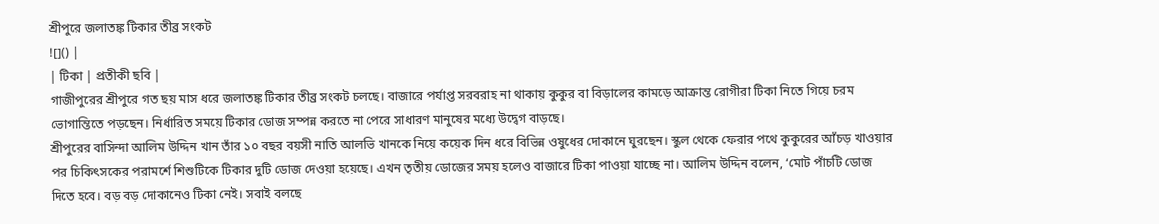শ্রীপুরে জলাতঙ্ক টিকার তীব্র সংকট
![]() |
| টিকা | প্রতীকী ছবি |
গাজীপুরের শ্রীপুরে গত ছয় মাস ধরে জলাতঙ্ক টিকার তীব্র সংকট চলছে। বাজারে পর্যাপ্ত সরবরাহ না থাকায় কুকুর বা বিড়ালের কামড়ে আক্রান্ত রোগীরা টিকা নিতে গিয়ে চরম ভোগান্তিতে পড়ছেন। নির্ধারিত সময়ে টিকার ডোজ সম্পন্ন করতে না পেরে সাধারণ মানুষের মধ্যে উদ্বেগ বাড়ছে।
শ্রীপুরের বাসিন্দা আলিম উদ্দিন খান তাঁর ১০ বছর বয়সী নাতি আলভি খানকে নিয়ে কয়েক দিন ধরে বিভিন্ন ওষুধের দোকানে ঘুরছেন। স্কুল থেকে ফেরার পথে কুকুরের আঁচড় খাওয়ার পর চিকিৎসকের পরামর্শে শিশুটিকে টিকার দুটি ডোজ দেওয়া হয়েছে। এখন তৃতীয় ডোজের সময় হলেও বাজারে টিকা পাওয়া যাচ্ছে না। আলিম উদ্দিন বলেন, ‘মোট পাঁচটি ডোজ দিতে হবে। বড় বড় দোকানেও টিকা নেই। সবাই বলছে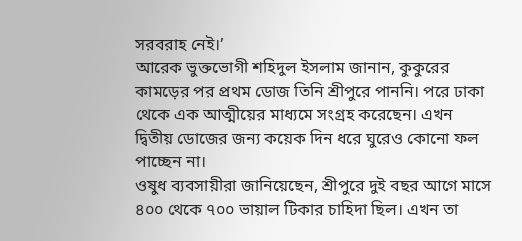সরবরাহ নেই।’
আরেক ভুক্তভোগী শহিদুল ইসলাম জানান, কুকুরের কামড়ের পর প্রথম ডোজ তিনি শ্রীপুরে পাননি। পরে ঢাকা থেকে এক আত্মীয়ের মাধ্যমে সংগ্রহ করেছেন। এখন দ্বিতীয় ডোজের জন্য কয়েক দিন ধরে ঘুরেও কোনো ফল পাচ্ছেন না।
ওষুধ ব্যবসায়ীরা জানিয়েছেন, শ্রীপুরে দুই বছর আগে মাসে ৪০০ থেকে ৭০০ ভায়াল টিকার চাহিদা ছিল। এখন তা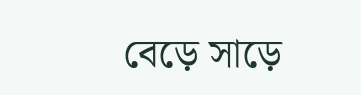বেড়ে সাড়ে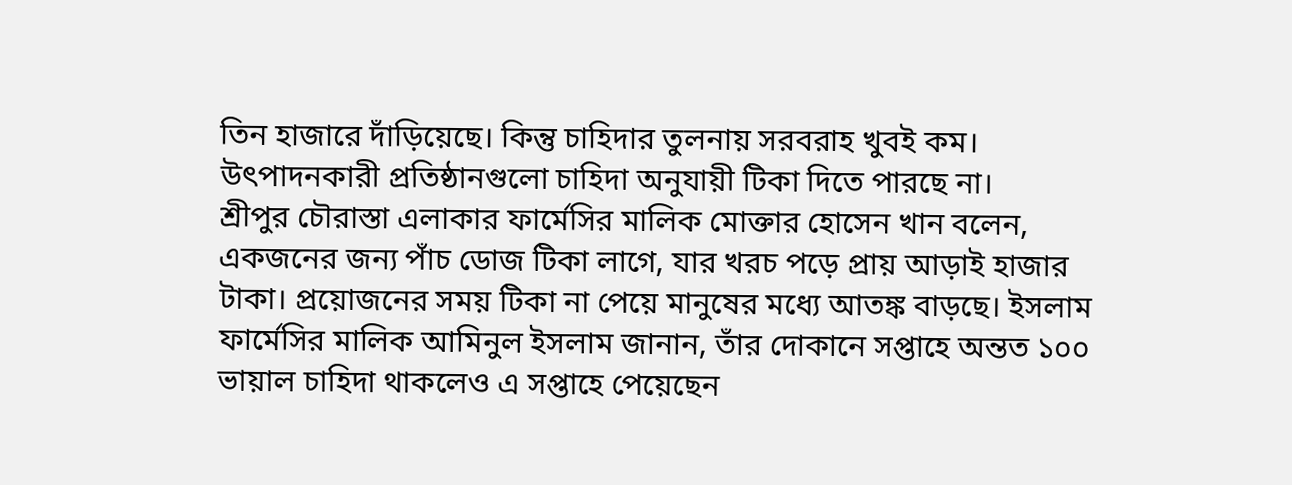তিন হাজারে দাঁড়িয়েছে। কিন্তু চাহিদার তুলনায় সরবরাহ খুবই কম। উৎপাদনকারী প্রতিষ্ঠানগুলো চাহিদা অনুযায়ী টিকা দিতে পারছে না।
শ্রীপুর চৌরাস্তা এলাকার ফার্মেসির মালিক মোক্তার হোসেন খান বলেন, একজনের জন্য পাঁচ ডোজ টিকা লাগে, যার খরচ পড়ে প্রায় আড়াই হাজার টাকা। প্রয়োজনের সময় টিকা না পেয়ে মানুষের মধ্যে আতঙ্ক বাড়ছে। ইসলাম ফার্মেসির মালিক আমিনুল ইসলাম জানান, তাঁর দোকানে সপ্তাহে অন্তত ১০০ ভায়াল চাহিদা থাকলেও এ সপ্তাহে পেয়েছেন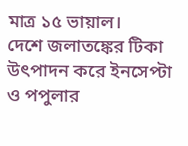মাত্র ১৫ ভায়াল।
দেশে জলাতঙ্কের টিকা উৎপাদন করে ইনসেপ্টা ও পপুলার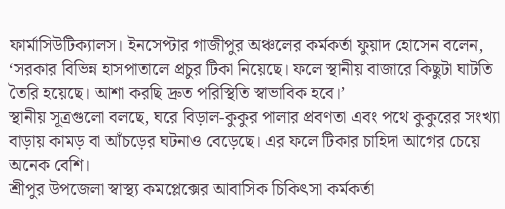ফার্মাসিউটিক্যালস। ইনসেপ্টার গাজীপুর অঞ্চলের কর্মকর্তা ফুয়াদ হোসেন বলেন, ‘সরকার বিভিন্ন হাসপাতালে প্রচুর টিকা নিয়েছে। ফলে স্থানীয় বাজারে কিছুটা ঘাটতি তৈরি হয়েছে। আশা করছি দ্রুত পরিস্থিতি স্বাভাবিক হবে।’
স্থানীয় সূত্রগুলো বলছে, ঘরে বিড়াল-কুকুর পালার প্রবণতা এবং পথে কুকুরের সংখ্যা বাড়ায় কামড় বা আঁচড়ের ঘটনাও বেড়েছে। এর ফলে টিকার চাহিদা আগের চেয়ে অনেক বেশি।
শ্রীপুর উপজেলা স্বাস্থ্য কমপ্লেক্সের আবাসিক চিকিৎসা কর্মকর্তা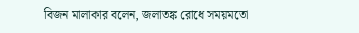বিজন মালাকার বলেন, জলাতঙ্ক রোধে সময়মতো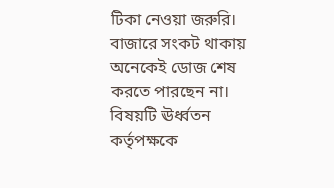টিকা নেওয়া জরুরি। বাজারে সংকট থাকায় অনেকেই ডোজ শেষ করতে পারছেন না। বিষয়টি ঊর্ধ্বতন কর্তৃপক্ষকে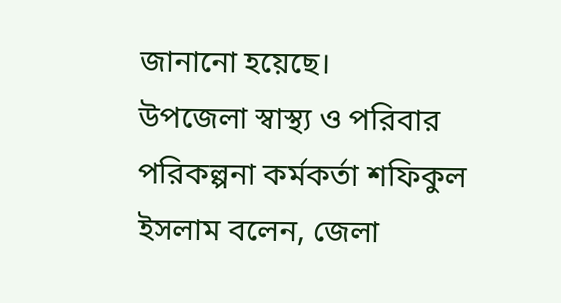জানানো হয়েছে।
উপজেলা স্বাস্থ্য ও পরিবার পরিকল্পনা কর্মকর্তা শফিকুল ইসলাম বলেন, জেলা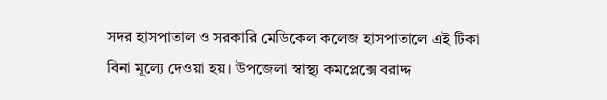সদর হাসপাতাল ও সরকারি মেডিকেল কলেজ হাসপাতালে এই টিকা বিনা মূল্যে দেওয়া হয়। উপজেলা স্বাস্থ্য কমপ্লেক্সে বরাদ্দ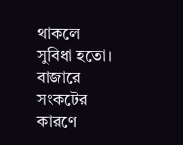থাকলে সুবিধা হতো। বাজারে সংকটের কারণে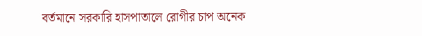বর্তমানে সরকারি হাসপাতালে রোগীর চাপ অনেক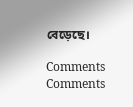বেড়েছে।

Comments
Comments